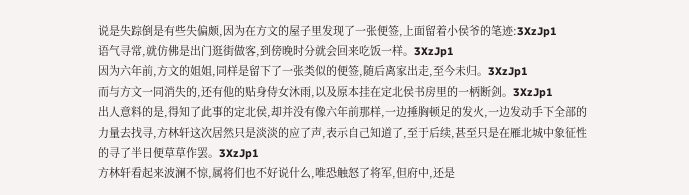说是失踪倒是有些失偏颇,因为在方文的屋子里发现了一张便签,上面留着小侯爷的笔迹:3XzJp1
语气寻常,就仿佛是出门逛街做客,到傍晚时分就会回来吃饭一样。3XzJp1
因为六年前,方文的姐姐,同样是留下了一张类似的便签,随后离家出走,至今未归。3XzJp1
而与方文一同消失的,还有他的贴身侍女沐雨,以及原本挂在定北侯书房里的一柄断剑。3XzJp1
出人意料的是,得知了此事的定北侯,却并没有像六年前那样,一边捶胸顿足的发火,一边发动手下全部的力量去找寻,方林轩这次居然只是淡淡的应了声,表示自己知道了,至于后续,甚至只是在雁北城中象征性的寻了半日便草草作罢。3XzJp1
方林轩看起来波澜不惊,属将们也不好说什么,唯恐触怒了将军,但府中,还是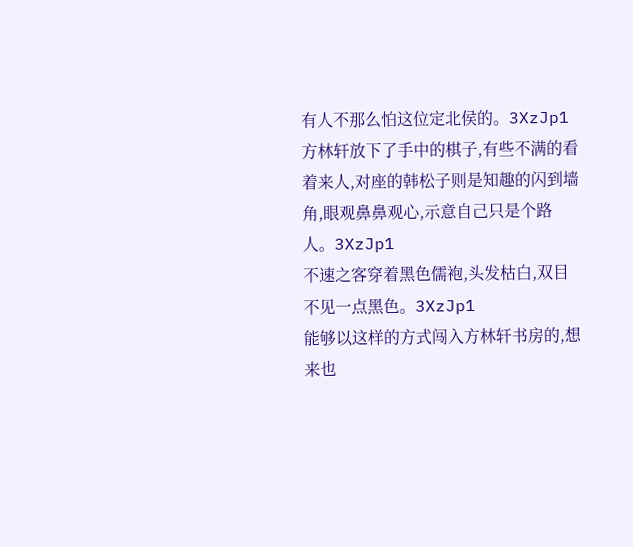有人不那么怕这位定北侯的。3XzJp1
方林轩放下了手中的棋子,有些不满的看着来人,对座的韩松子则是知趣的闪到墙角,眼观鼻鼻观心,示意自己只是个路人。3XzJp1
不速之客穿着黑色儒袍,头发枯白,双目不见一点黑色。3XzJp1
能够以这样的方式闯入方林轩书房的,想来也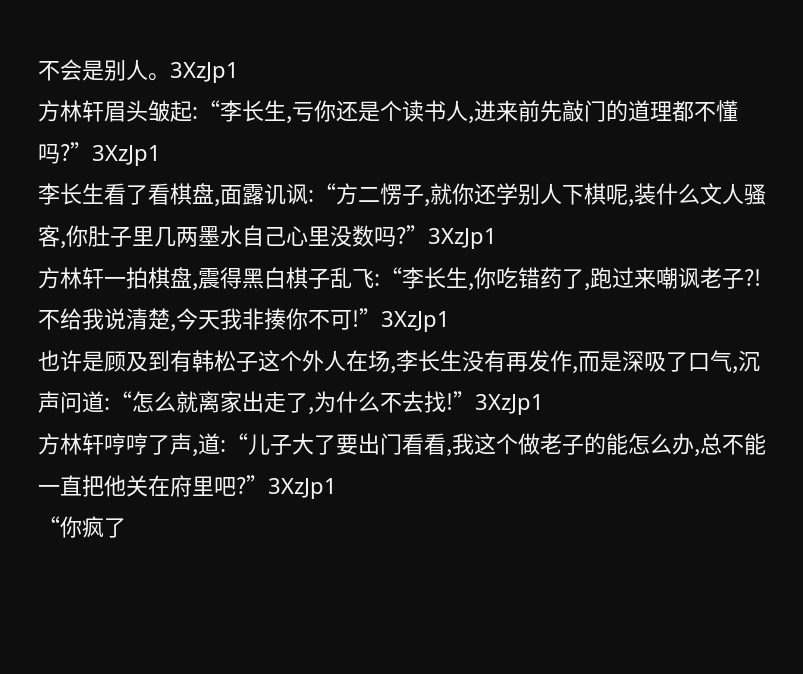不会是别人。3XzJp1
方林轩眉头皱起:“李长生,亏你还是个读书人,进来前先敲门的道理都不懂吗?”3XzJp1
李长生看了看棋盘,面露讥讽:“方二愣子,就你还学别人下棋呢,装什么文人骚客,你肚子里几两墨水自己心里没数吗?”3XzJp1
方林轩一拍棋盘,震得黑白棋子乱飞:“李长生,你吃错药了,跑过来嘲讽老子?!不给我说清楚,今天我非揍你不可!”3XzJp1
也许是顾及到有韩松子这个外人在场,李长生没有再发作,而是深吸了口气,沉声问道:“怎么就离家出走了,为什么不去找!”3XzJp1
方林轩哼哼了声,道:“儿子大了要出门看看,我这个做老子的能怎么办,总不能一直把他关在府里吧?”3XzJp1
“你疯了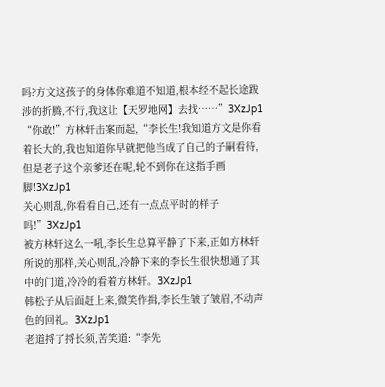吗?方文这孩子的身体你难道不知道,根本经不起长途跋涉的折腾,不行,我这让【天罗地网】去找……”3XzJp1
“你敢!”方林轩击案而起,“李长生!我知道方文是你看着长大的,我也知道你早就把他当成了自己的子嗣看待,但是老子这个亲爹还在呢,轮不到你在这指手画脚!3XzJp1
关心则乱,你看看自己,还有一点点平时的样子吗!”3XzJp1
被方林轩这么一吼,李长生总算平静了下来,正如方林轩所说的那样,关心则乱,冷静下来的李长生很快想通了其中的门道,冷冷的看着方林轩。3XzJp1
韩松子从后面赶上来,微笑作揖,李长生皱了皱眉,不动声色的回礼。3XzJp1
老道捋了捋长须,苦笑道:“李先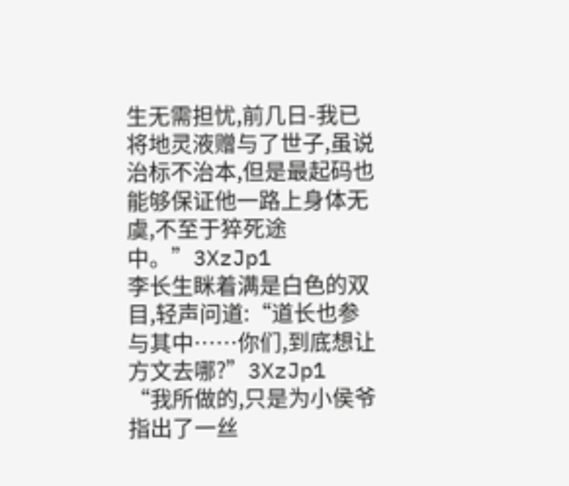生无需担忧,前几日-我已将地灵液赠与了世子,虽说治标不治本,但是最起码也能够保证他一路上身体无虞,不至于猝死途中。”3XzJp1
李长生眯着满是白色的双目,轻声问道:“道长也参与其中……你们,到底想让方文去哪?”3XzJp1
“我所做的,只是为小侯爷指出了一丝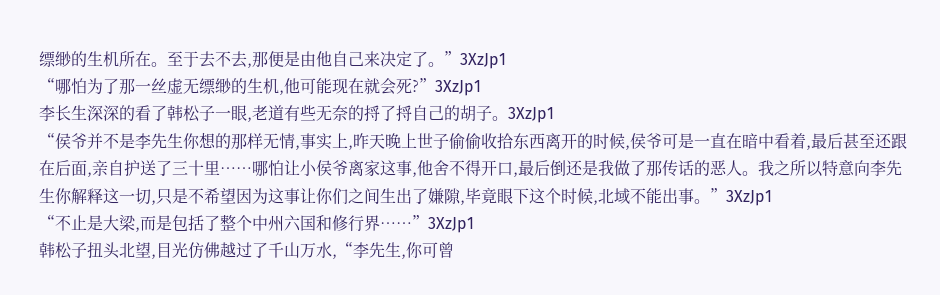缥缈的生机所在。至于去不去,那便是由他自己来决定了。”3XzJp1
“哪怕为了那一丝虚无缥缈的生机,他可能现在就会死?”3XzJp1
李长生深深的看了韩松子一眼,老道有些无奈的捋了捋自己的胡子。3XzJp1
“侯爷并不是李先生你想的那样无情,事实上,昨天晚上世子偷偷收拾东西离开的时候,侯爷可是一直在暗中看着,最后甚至还跟在后面,亲自护送了三十里……哪怕让小侯爷离家这事,他舍不得开口,最后倒还是我做了那传话的恶人。我之所以特意向李先生你解释这一切,只是不希望因为这事让你们之间生出了嫌隙,毕竟眼下这个时候,北域不能出事。”3XzJp1
“不止是大梁,而是包括了整个中州六国和修行界……”3XzJp1
韩松子扭头北望,目光仿佛越过了千山万水,“李先生,你可曾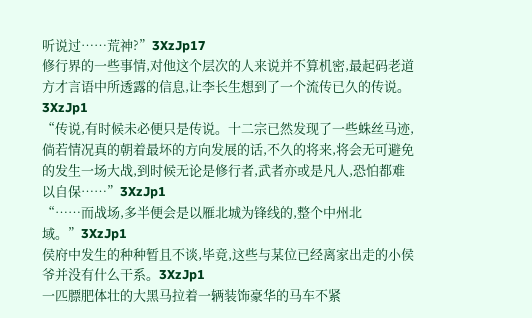听说过……荒神?”3XzJp17
修行界的一些事情,对他这个层次的人来说并不算机密,最起码老道方才言语中所透露的信息,让李长生想到了一个流传已久的传说。3XzJp1
“传说,有时候未必便只是传说。十二宗已然发现了一些蛛丝马迹,倘若情况真的朝着最坏的方向发展的话,不久的将来,将会无可避免的发生一场大战,到时候无论是修行者,武者亦或是凡人,恐怕都难以自保……”3XzJp1
“……而战场,多半便会是以雁北城为锋线的,整个中州北域。”3XzJp1
侯府中发生的种种暂且不谈,毕竟,这些与某位已经离家出走的小侯爷并没有什么干系。3XzJp1
一匹膘肥体壮的大黑马拉着一辆装饰豪华的马车不紧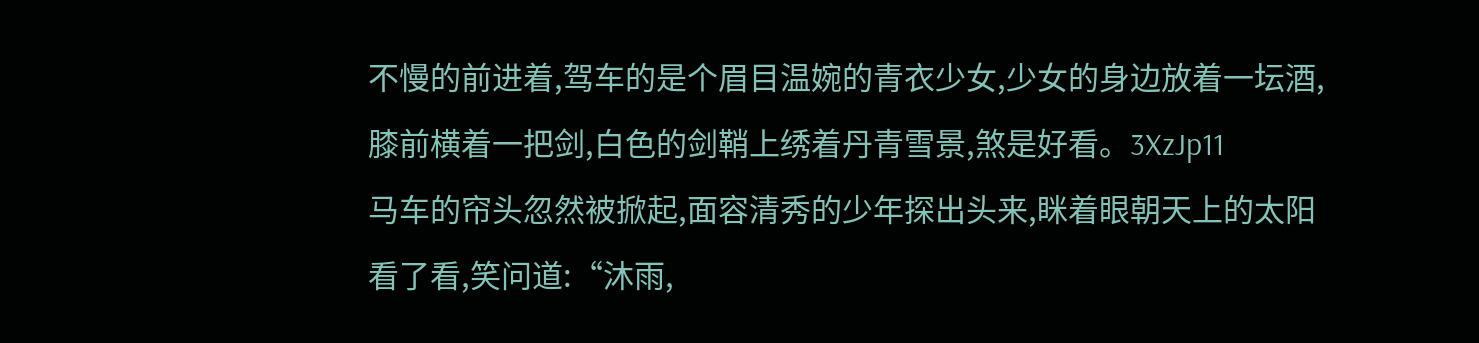不慢的前进着,驾车的是个眉目温婉的青衣少女,少女的身边放着一坛酒,膝前横着一把剑,白色的剑鞘上绣着丹青雪景,煞是好看。3XzJp11
马车的帘头忽然被掀起,面容清秀的少年探出头来,眯着眼朝天上的太阳看了看,笑问道:“沐雨,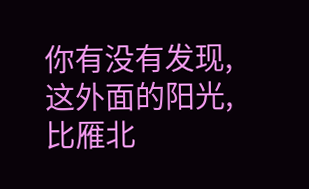你有没有发现,这外面的阳光,比雁北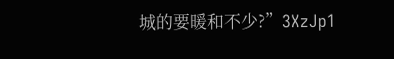城的要暖和不少?”3XzJp1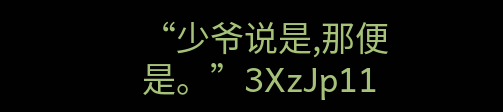“少爷说是,那便是。”3XzJp11